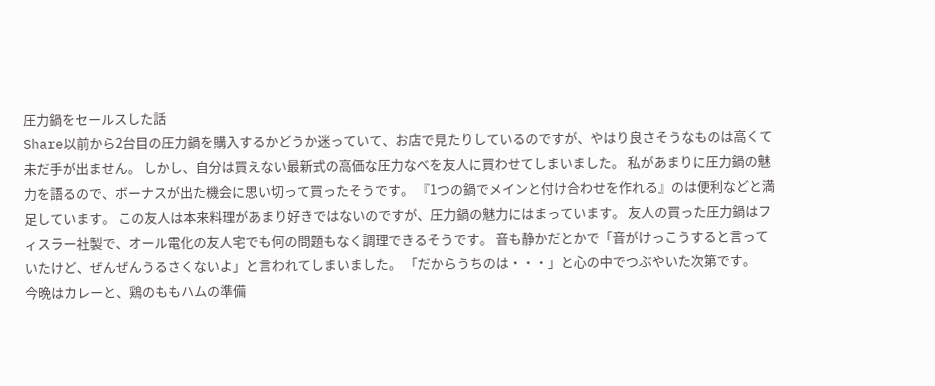圧力鍋をセールスした話
Share以前から2台目の圧力鍋を購入するかどうか迷っていて、お店で見たりしているのですが、やはり良さそうなものは高くて未だ手が出ません。 しかし、自分は買えない最新式の高価な圧力なべを友人に買わせてしまいました。 私があまりに圧力鍋の魅力を語るので、ボーナスが出た機会に思い切って買ったそうです。 『1つの鍋でメインと付け合わせを作れる』のは便利などと満足しています。 この友人は本来料理があまり好きではないのですが、圧力鍋の魅力にはまっています。 友人の買った圧力鍋はフィスラー社製で、オール電化の友人宅でも何の問題もなく調理できるそうです。 音も静かだとかで「音がけっこうすると言っていたけど、ぜんぜんうるさくないよ」と言われてしまいました。 「だからうちのは・・・」と心の中でつぶやいた次第です。
今晩はカレーと、鶏のももハムの準備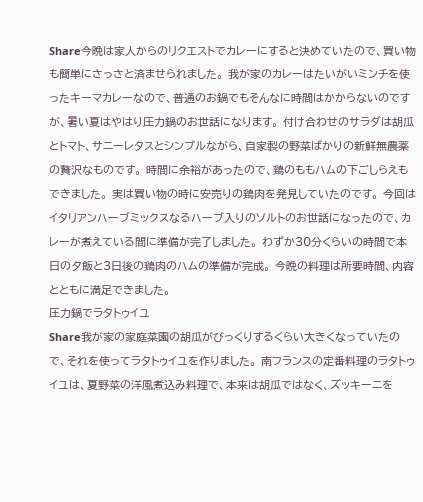Share今晩は家人からのリクエストでカレーにすると決めていたので、買い物も簡単にさっさと済ませられました。 我が家のカレーはたいがいミンチを使ったキーマカレーなので、普通のお鍋でもそんなに時間はかからないのですが、暑い夏はやはり圧力鍋のお世話になります。 付け合わせのサラダは胡瓜とトマト、サニーレタスとシンプルながら、自家製の野菜ばかりの新鮮無農薬の贅沢なものです。 時間に余裕があったので、鶏のももハムの下ごしらえもできました。 実は買い物の時に安売りの鶏肉を発見していたのです。 今回はイタリアンハーブミックスなるハーブ入りのソルトのお世話になったので、カレーが煮えている間に準備が完了しました。 わずか30分くらいの時間で本日の夕飯と3日後の鶏肉のハムの準備が完成。 今晩の料理は所要時間、内容とともに満足できました。
圧力鍋でラタトゥイユ
Share我が家の家庭菜園の胡瓜がびっくりするくらい大きくなっていたので、それを使ってラタトゥイユを作りました。 南フランスの定番料理のラタトゥイユは、夏野菜の洋風煮込み料理で、本来は胡瓜ではなく、ズッキーニを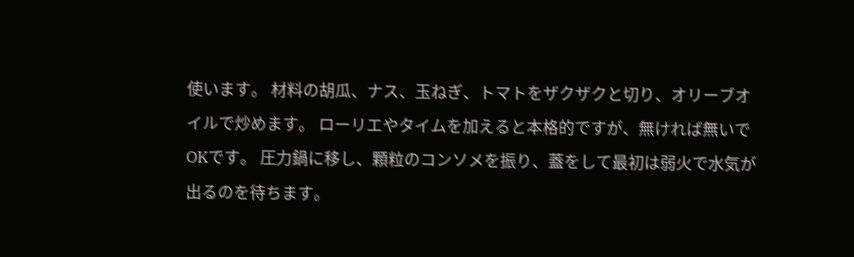使います。 材料の胡瓜、ナス、玉ねぎ、トマトをザクザクと切り、オリーブオイルで炒めます。 ローリエやタイムを加えると本格的ですが、無ければ無いでOKです。 圧力鍋に移し、顆粒のコンソメを振り、蓋をして最初は弱火で水気が出るのを待ちます。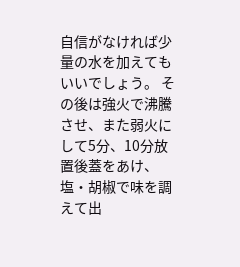自信がなければ少量の水を加えてもいいでしょう。 その後は強火で沸騰させ、また弱火にして5分、10分放置後蓋をあけ、塩・胡椒で味を調えて出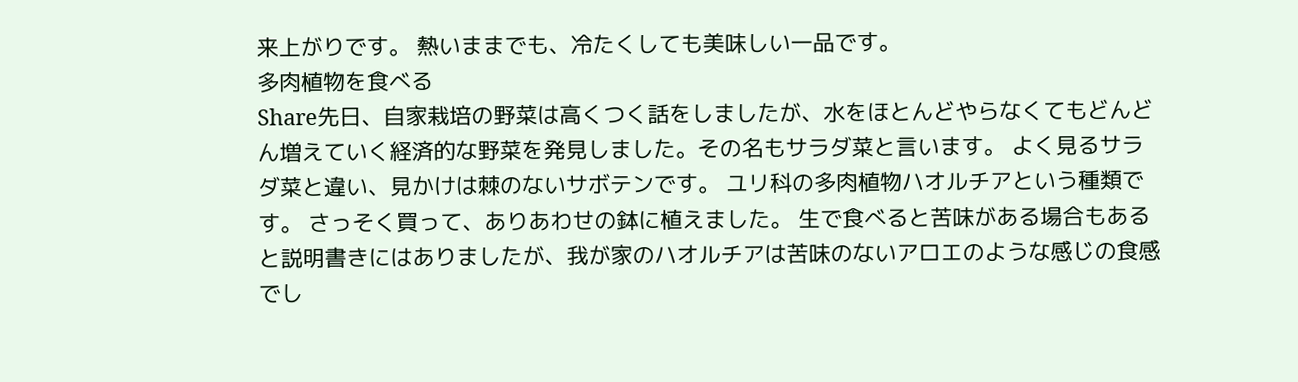来上がりです。 熱いままでも、冷たくしても美味しい一品です。
多肉植物を食べる
Share先日、自家栽培の野菜は高くつく話をしましたが、水をほとんどやらなくてもどんどん増えていく経済的な野菜を発見しました。その名もサラダ菜と言います。 よく見るサラダ菜と違い、見かけは棘のないサボテンです。 ユリ科の多肉植物ハオルチアという種類です。 さっそく買って、ありあわせの鉢に植えました。 生で食べると苦味がある場合もあると説明書きにはありましたが、我が家のハオルチアは苦味のないアロエのような感じの食感でし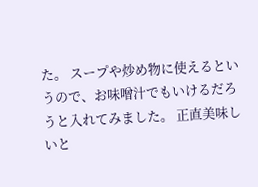た。 スープや炒め物に使えるというので、お味噌汁でもいけるだろうと入れてみました。 正直美味しいと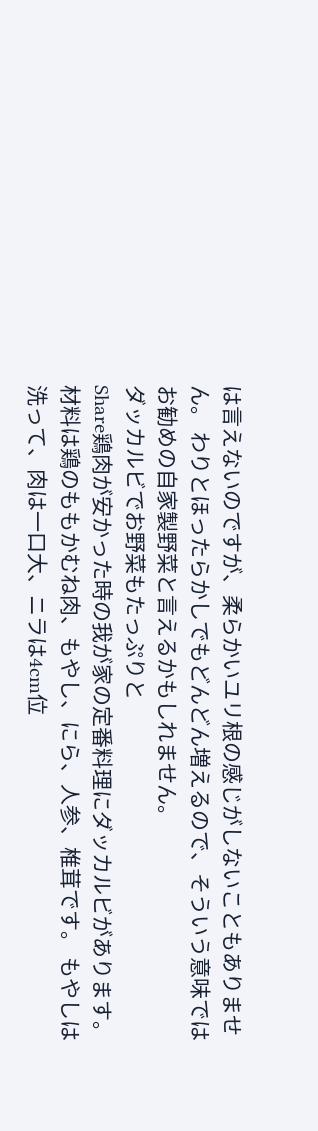は言えないのですが、柔らかいユリ根の感じがしないこともありません。 わりとほったらかしでもどんどん増えるので、そういう意味ではお勧めの自家製野菜と言えるかもしれません。
ダッカルビでお野菜もたっぷりと
Share鶏肉が安かった時の我が家の定番料理にダッカルビがあります。 材料は鶏のももかむね肉、もやし、にら、人参、椎茸です。 もやしは洗って、肉は一口大、ニラは4cm位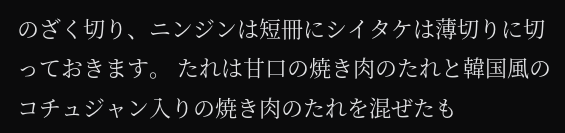のざく切り、ニンジンは短冊にシイタケは薄切りに切っておきます。 たれは甘口の焼き肉のたれと韓国風のコチュジャン入りの焼き肉のたれを混ぜたも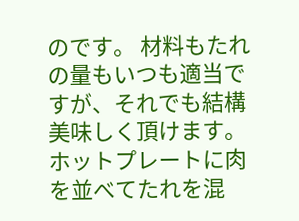のです。 材料もたれの量もいつも適当ですが、それでも結構美味しく頂けます。 ホットプレートに肉を並べてたれを混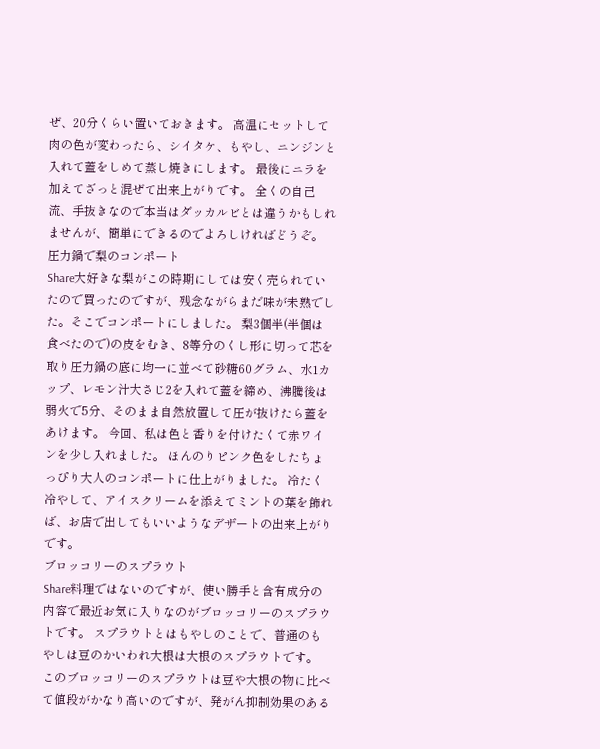ぜ、20分くらい置いておきます。 高温にセットして肉の色が変わったら、シイタケ、もやし、ニンジンと入れて蓋をしめて蒸し焼きにします。 最後にニラを加えてざっと混ぜて出来上がりです。 全くの自己流、手抜きなので本当はダッカルビとは違うかもしれませんが、簡単にできるのでよろしければどうぞ。
圧力鍋で梨のコンポート
Share大好きな梨がこの時期にしては安く売られていたので買ったのですが、残念ながらまだ味が未熟でした。そこでコンポートにしました。 梨3個半(半個は食べたので)の皮をむき、8等分のくし形に切って芯を取り圧力鍋の底に均一に並べて砂糖60グラム、水1カップ、レモン汁大さじ2を入れて蓋を締め、沸騰後は弱火で5分、そのまま自然放置して圧が抜けたら蓋をあけます。 今回、私は色と香りを付けたくて赤ワインを少し入れました。 ほんのりピンク色をしたちょっぴり大人のコンポートに仕上がりました。 冷たく冷やして、アイスクリームを添えてミントの葉を飾れば、お店で出してもいいようなデザートの出来上がりです。
ブロッコリーのスプラウト
Share料理ではないのですが、使い勝手と含有成分の内容で最近お気に入りなのがブロッコリーのスプラウトです。 スプラウトとはもやしのことで、普通のもやしは豆のかいわれ大根は大根のスプラウトです。 このブロッコリーのスプラウトは豆や大根の物に比べて値段がかなり高いのですが、発がん抑制効果のある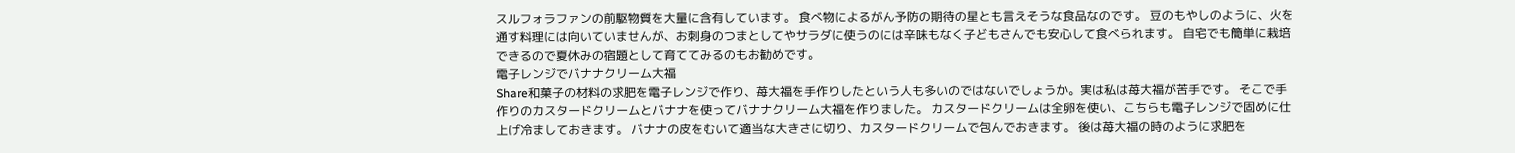スルフォラファンの前駆物質を大量に含有しています。 食べ物によるがん予防の期待の星とも言えそうな食品なのです。 豆のもやしのように、火を通す料理には向いていませんが、お刺身のつまとしてやサラダに使うのには辛味もなく子どもさんでも安心して食べられます。 自宅でも簡単に栽培できるので夏休みの宿題として育ててみるのもお勧めです。
電子レンジでバナナクリーム大福
Share和菓子の材料の求肥を電子レンジで作り、苺大福を手作りしたという人も多いのではないでしょうか。実は私は苺大福が苦手です。 そこで手作りのカスタードクリームとバナナを使ってバナナクリーム大福を作りました。 カスタードクリームは全卵を使い、こちらも電子レンジで固めに仕上げ冷ましておきます。 バナナの皮をむいて適当な大きさに切り、カスタードクリームで包んでおきます。 後は苺大福の時のように求肥を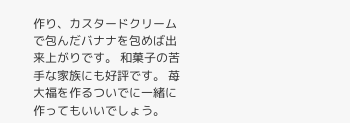作り、カスタードクリームで包んだバナナを包めば出来上がりです。 和菓子の苦手な家族にも好評です。 苺大福を作るついでに一緒に作ってもいいでしょう。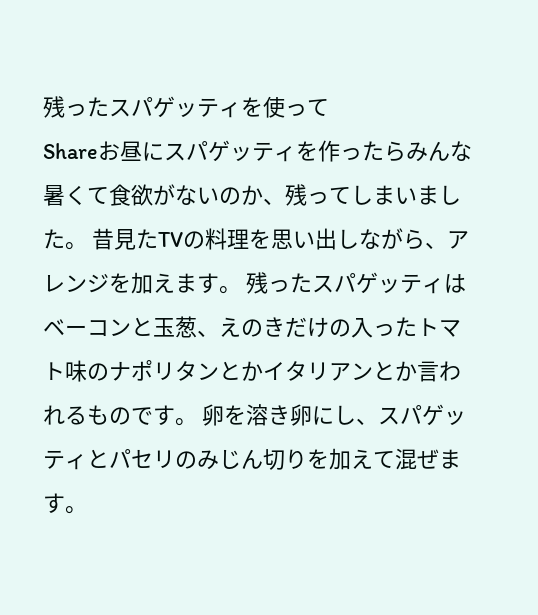残ったスパゲッティを使って
Shareお昼にスパゲッティを作ったらみんな暑くて食欲がないのか、残ってしまいました。 昔見たTVの料理を思い出しながら、アレンジを加えます。 残ったスパゲッティはベーコンと玉葱、えのきだけの入ったトマト味のナポリタンとかイタリアンとか言われるものです。 卵を溶き卵にし、スパゲッティとパセリのみじん切りを加えて混ぜます。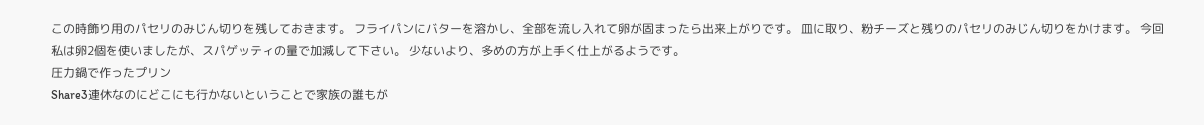この時飾り用のパセリのみじん切りを残しておきます。 フライパンにバターを溶かし、全部を流し入れて卵が固まったら出来上がりです。 皿に取り、粉チーズと残りのパセリのみじん切りをかけます。 今回私は卵2個を使いましたが、スパゲッティの量で加減して下さい。 少ないより、多めの方が上手く仕上がるようです。
圧力鍋で作ったプリン
Share3連休なのにどこにも行かないということで家族の誰もが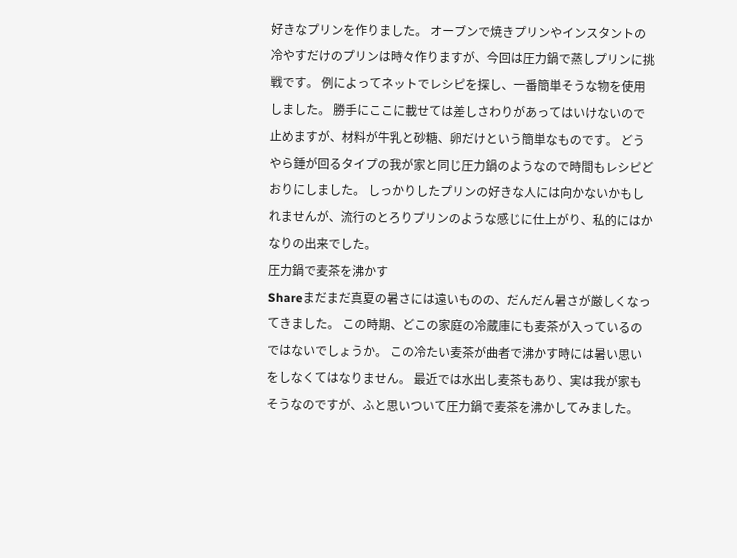好きなプリンを作りました。 オーブンで焼きプリンやインスタントの冷やすだけのプリンは時々作りますが、今回は圧力鍋で蒸しプリンに挑戦です。 例によってネットでレシピを探し、一番簡単そうな物を使用しました。 勝手にここに載せては差しさわりがあってはいけないので止めますが、材料が牛乳と砂糖、卵だけという簡単なものです。 どうやら錘が回るタイプの我が家と同じ圧力鍋のようなので時間もレシピどおりにしました。 しっかりしたプリンの好きな人には向かないかもしれませんが、流行のとろりプリンのような感じに仕上がり、私的にはかなりの出来でした。
圧力鍋で麦茶を沸かす
Shareまだまだ真夏の暑さには遠いものの、だんだん暑さが厳しくなってきました。 この時期、どこの家庭の冷蔵庫にも麦茶が入っているのではないでしょうか。 この冷たい麦茶が曲者で沸かす時には暑い思いをしなくてはなりません。 最近では水出し麦茶もあり、実は我が家もそうなのですが、ふと思いついて圧力鍋で麦茶を沸かしてみました。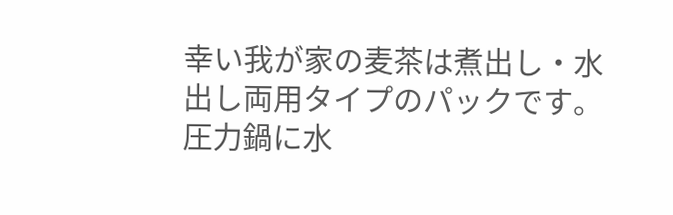幸い我が家の麦茶は煮出し・水出し両用タイプのパックです。 圧力鍋に水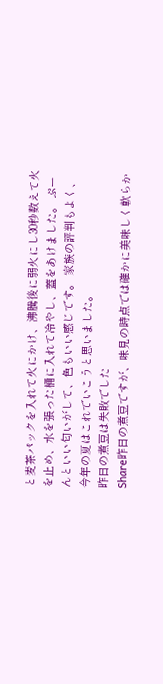と麦茶パックを入れて火にかけ、沸騰後に弱火にし30秒数えて火を止め、水を張った桶に入れて冷やし、蓋をあけました。 ぷーんといい匂いがして、色もいい感じです。 家族の評判もよく、今年の夏はこれでいこうと思いました。
昨日の煮豆は失敗でした
Share昨日の煮豆ですが、味見の時点では確かに美味しく軟らか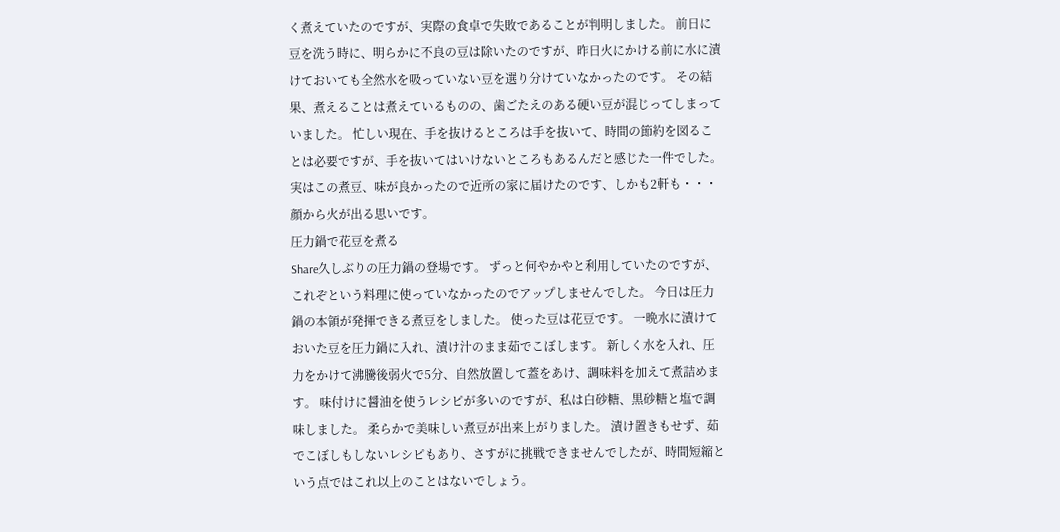く煮えていたのですが、実際の食卓で失敗であることが判明しました。 前日に豆を洗う時に、明らかに不良の豆は除いたのですが、昨日火にかける前に水に漬けておいても全然水を吸っていない豆を選り分けていなかったのです。 その結果、煮えることは煮えているものの、歯ごたえのある硬い豆が混じってしまっていました。 忙しい現在、手を抜けるところは手を抜いて、時間の節約を図ることは必要ですが、手を抜いてはいけないところもあるんだと感じた一件でした。 実はこの煮豆、味が良かったので近所の家に届けたのです、しかも2軒も・・・顔から火が出る思いです。
圧力鍋で花豆を煮る
Share久しぶりの圧力鍋の登場です。 ずっと何やかやと利用していたのですが、これぞという料理に使っていなかったのでアップしませんでした。 今日は圧力鍋の本領が発揮できる煮豆をしました。 使った豆は花豆です。 一晩水に漬けておいた豆を圧力鍋に入れ、漬け汁のまま茹でこぼします。 新しく水を入れ、圧力をかけて沸騰後弱火で5分、自然放置して蓋をあけ、調味料を加えて煮詰めます。 味付けに醤油を使うレシピが多いのですが、私は白砂糖、黒砂糖と塩で調味しました。 柔らかで美味しい煮豆が出来上がりました。 漬け置きもせず、茹でこぼしもしないレシピもあり、さすがに挑戦できませんでしたが、時間短縮という点ではこれ以上のことはないでしょう。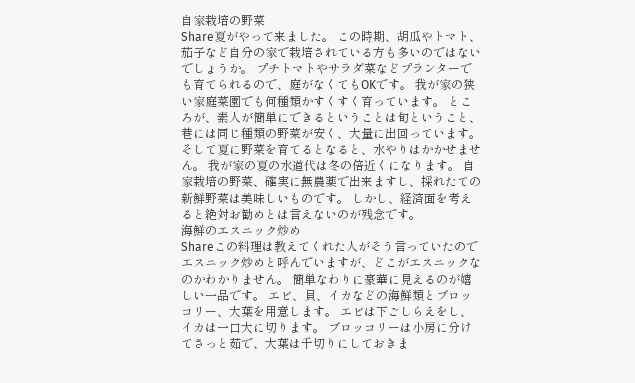自家栽培の野菜
Share夏がやって来ました。 この時期、胡瓜やトマト、茄子など自分の家で栽培されている方も多いのではないでしょうか。 プチトマトやサラダ菜などプランターでも育てられるので、庭がなくてもOKです。 我が家の狭い家庭菜園でも何種類かすくすく育っています。 ところが、素人が簡単にできるということは旬ということ、巷には同じ種類の野菜が安く、大量に出回っています。 そして夏に野菜を育てるとなると、水やりはかかせません。 我が家の夏の水道代は冬の倍近くになります。 自家栽培の野菜、確実に無農薬で出来ますし、採れたての新鮮野菜は美味しいものです。 しかし、経済面を考えると絶対お勧めとは言えないのが残念です。
海鮮のエスニック炒め
Shareこの料理は教えてくれた人がそう言っていたのでエスニック炒めと呼んでいますが、どこがエスニックなのかわかりません。 簡単なわりに豪華に見えるのが嬉しい一品です。 エビ、貝、イカなどの海鮮類とブロッコリー、大葉を用意します。 エビは下ごしらえをし、イカは一口大に切ります。 ブロッコリーは小房に分けてさっと茹で、大葉は千切りにしておきま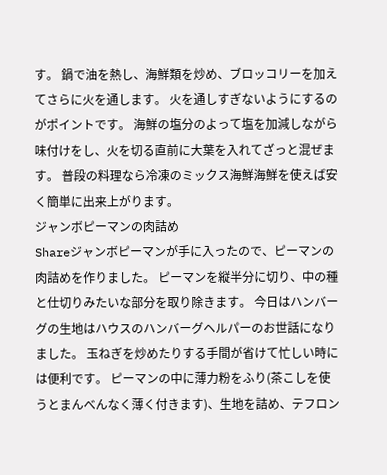す。 鍋で油を熱し、海鮮類を炒め、ブロッコリーを加えてさらに火を通します。 火を通しすぎないようにするのがポイントです。 海鮮の塩分のよって塩を加減しながら味付けをし、火を切る直前に大葉を入れてざっと混ぜます。 普段の料理なら冷凍のミックス海鮮海鮮を使えば安く簡単に出来上がります。
ジャンボピーマンの肉詰め
Shareジャンボピーマンが手に入ったので、ピーマンの肉詰めを作りました。 ピーマンを縦半分に切り、中の種と仕切りみたいな部分を取り除きます。 今日はハンバーグの生地はハウスのハンバーグヘルパーのお世話になりました。 玉ねぎを炒めたりする手間が省けて忙しい時には便利です。 ピーマンの中に薄力粉をふり(茶こしを使うとまんべんなく薄く付きます)、生地を詰め、テフロン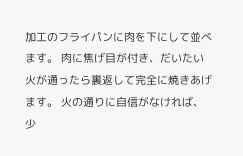加工のフライパンに肉を下にして並べます。 肉に焦げ目が付き、だいたい火が通ったら裏返して完全に焼きあげます。 火の通りに自信がなければ、少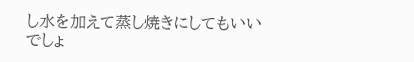し水を加えて蒸し焼きにしてもいいでしょ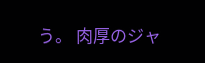う。 肉厚のジャ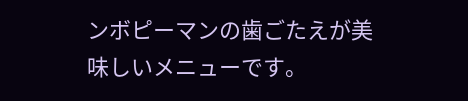ンボピーマンの歯ごたえが美味しいメニューです。